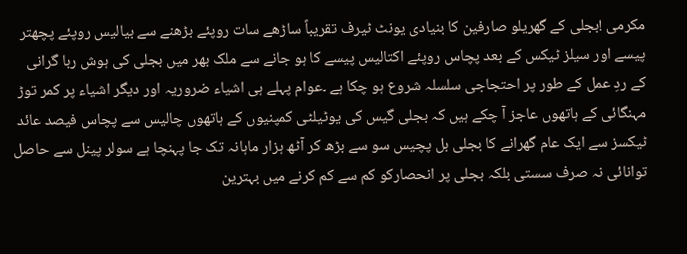مکرمی !بجلی کے گھریلو صارفین کا بنیادی یونٹ ٹیرف تقریباً ساڑھے سات روپئے بڑھنے سے بیالیس روپئے پچھتر پیسے اور سیلز ٹیکس کے بعد پچاس روپئے اکتالیس پیسے کا ہو جانے سے ملک بھر میں بجلی کی ہوش ربا گرانی کے ردِ عمل کے طور پر احتجاجی سلسلہ شروع ہو چکا ہے ۔عوام پہلے ہی اشیاء ضروریہ اور دیگر اشیاء پر کمر توڑ مہنگائی کے ہاتھوں عاجز آ چکے ہیں کہ بجلی گیس کی یوٹیلٹی کمپنیوں کے ہاتھوں چالیس سے پچاس فیصد عائد ٹیکسز سے ایک عام گھرانے کا بجلی بل پچیس سو سے بڑھ کر آٹھ ہزار ماہانہ تک جا پہنچا ہے سولر پینل سے حاصل توانائی نہ صرف سستی بلکہ بجلی پر انحصارکو کم سے کم کرنے میں بہترین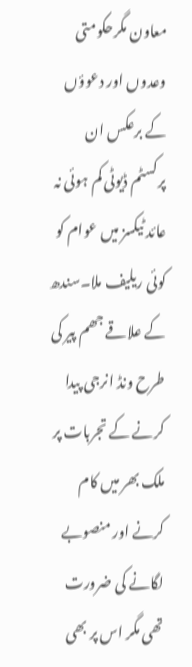معاون مگرحکومتی وعدوں اور دعوؤں کے برعکس ان پرکسٹم ڈیوٹی کم ہوئی نہ عائد ٹیکسز میں عوام کو کوئی ریلیف ملا۔سندھ کے علاقے جھم پیر کی طرح ونڈ انرجی پیدا کرنے کے تجربات پر ملک بھر میں کام کرنے اور منصوبے لگانے کی ضرورت تھی مگر اس پر بھی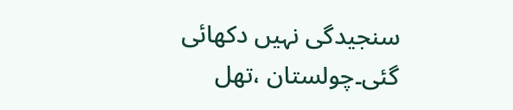سنجیدگی نہیں دکھائی گئی۔چولستان ،تھل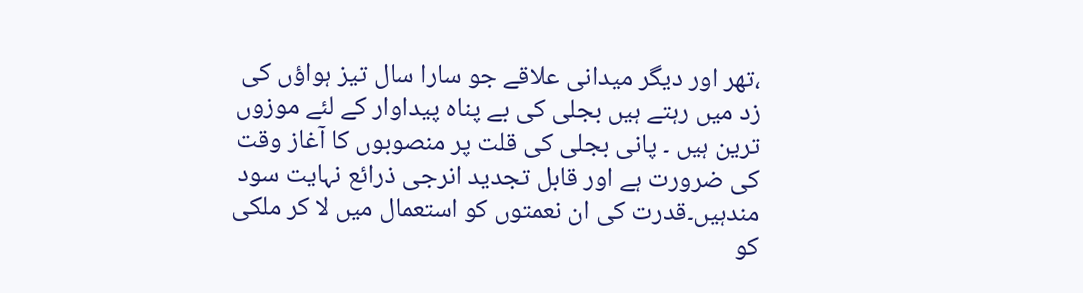،تھر اور دیگر میدانی علاقے جو سارا سال تیز ہواؤں کی زد میں رہتے ہیں بجلی کی بے پناہ پیداوار کے لئے موزوں ترین ہیں ۔ پانی بجلی کی قلت پر منصوبوں کا آغاز وقت کی ضرورت ہے اور قابل تجدید انرجی ذرائع نہایت سود مندہیں۔قدرت کی ان نعمتوں کو استعمال میں لا کر ملکی کو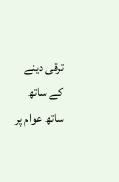ترقی دینے کے ساتھ ساتھ عوام پر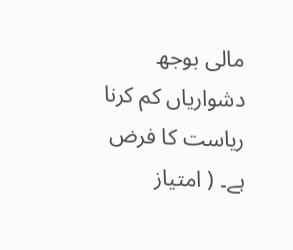مالی بوجھ دشواریاں کم کرنا ریاست کا فرض ہے۔ ( امتیاز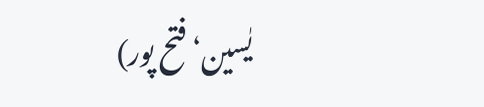یٰسین‘ فتح پور)